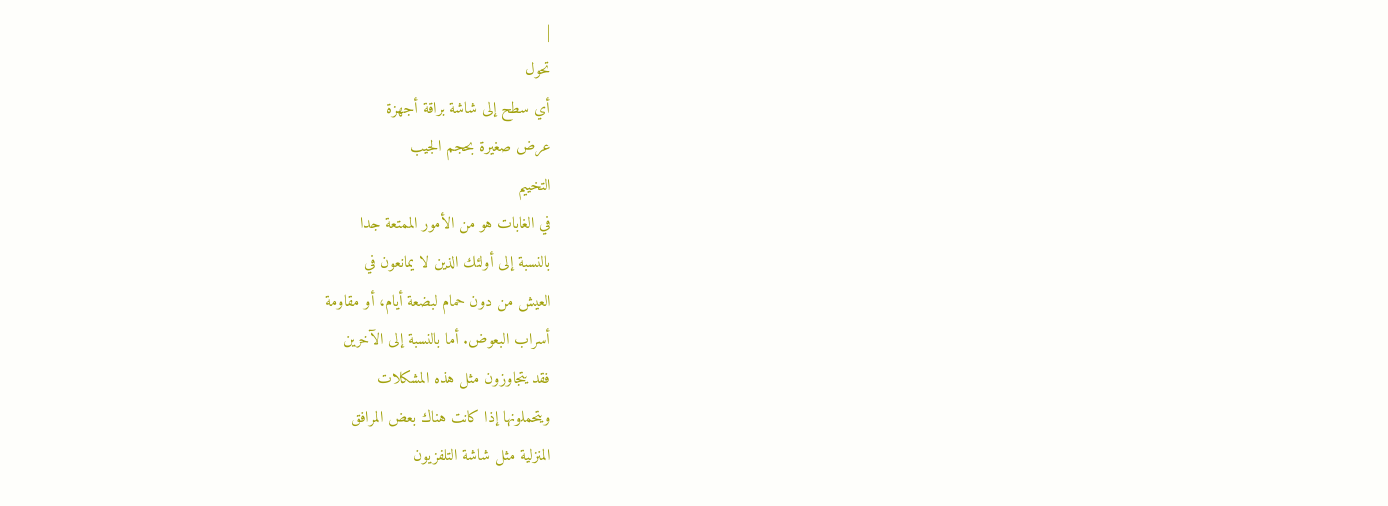|
تحول
أي سطح إلى شاشة براقة أجهزة
عرض صغيرة بحجم الجيب
التخييم
في الغابات هو من الأمور الممتعة جدا
بالنسبة إلى أولئك الذين لا يمانعون في
العيش من دون حمام لبضعة أيام، أو مقاومة
أسراب البعوض. أما بالنسبة إلى الآخرين
فقد يتجاوزون مثل هذه المشكلات
ويتحملونها إذا كانت هناك بعض المرافق
المنزلية مثل شاشة التلفزيون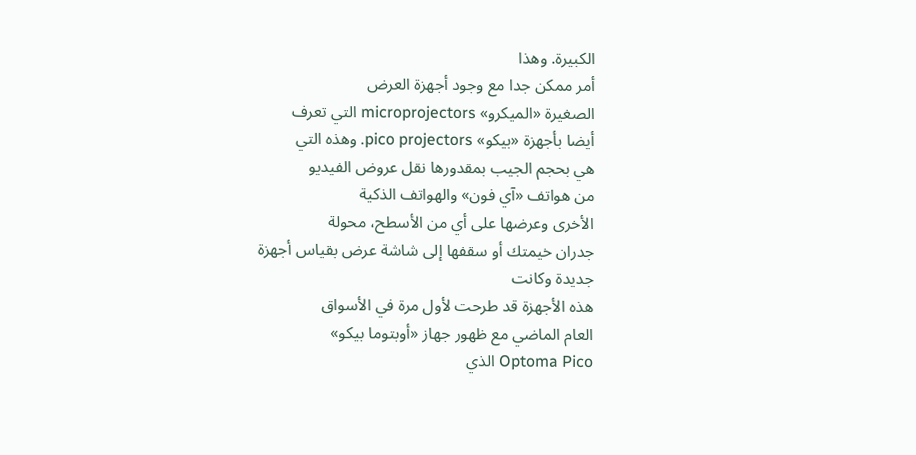الكبيرة. وهذا
أمر ممكن جدا مع وجود أجهزة العرض
الصغيرة «الميكرو» microprojectors التي تعرف
أيضا بأجهزة «بيكو» pico projectors. وهذه التي
هي بحجم الجيب بمقدورها نقل عروض الفيديو
من هواتف «آي فون» والهواتف الذكية
الأخرى وعرضها على أي من الأسطح، محولة
جدران خيمتك أو سقفها إلى شاشة عرض بقياس أجهزة
جديدة وكانت
هذه الأجهزة قد طرحت لأول مرة في الأسواق
العام الماضي مع ظهور جهاز «أوبتوما بيكو»
Optoma Pico الذي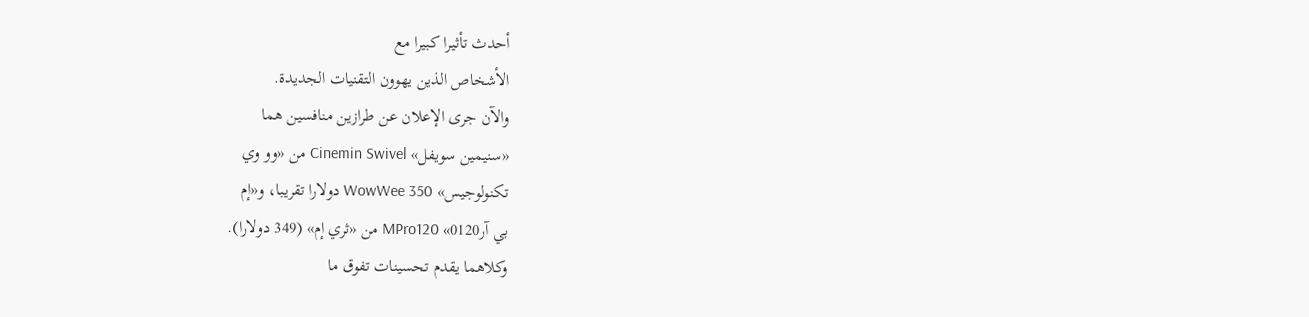أحدث تأثيرا كبيرا مع
الأشخاص الذين يهوون التقنيات الجديدة.
والآن جرى الإعلان عن طرازين منافسين هما
«سنيمين سويفل» Cinemin Swivel من «وو وي
تكنولوجيس» WowWee 350 دولارا تقريبا، و«إم
بي آر0120» MPro120 من «ثري إم» (349 دولارا).
وكلاهما يقدم تحسينات تفوق ما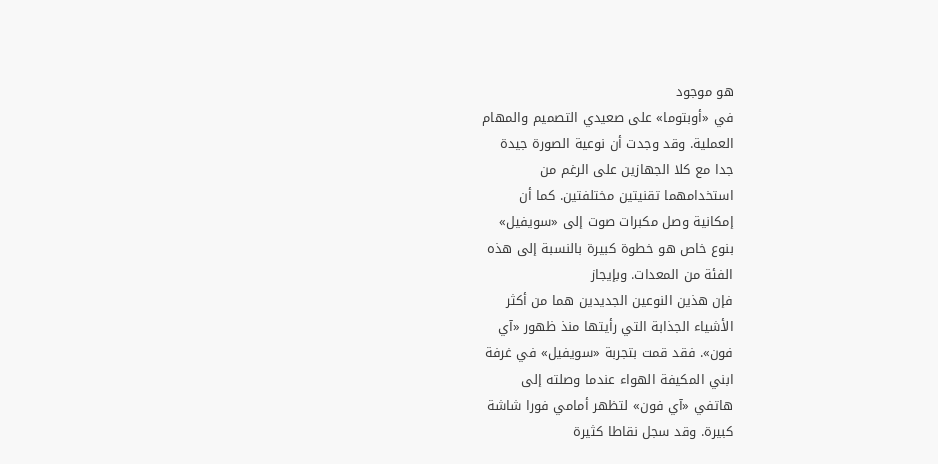هو موجود
في «أوبتوما» على صعيدي التصميم والمهام
العملية. وقد وجدت أن نوعية الصورة جيدة
جدا مع كلا الجهازين على الرغم من
استخدامهما تقنيتين مختلفتين. كما أن
إمكانية وصل مكبرات صوت إلى «سويفيل»
بنوع خاص هو خطوة كبيرة بالنسبة إلى هذه
الفئة من المعدات. وبإيجاز
فإن هذين النوعين الجديدين هما من أكثر
الأشياء الجذابة التي رأيتها منذ ظهور «آي
فون». فقد قمت بتجربة «سويفيل» في غرفة
ابني المكيفة الهواء عندما وصلته إلى
هاتفي «آي فون» لتظهر أمامي فورا شاشة
كبيرة. وقد سجل نقاطا كثيرة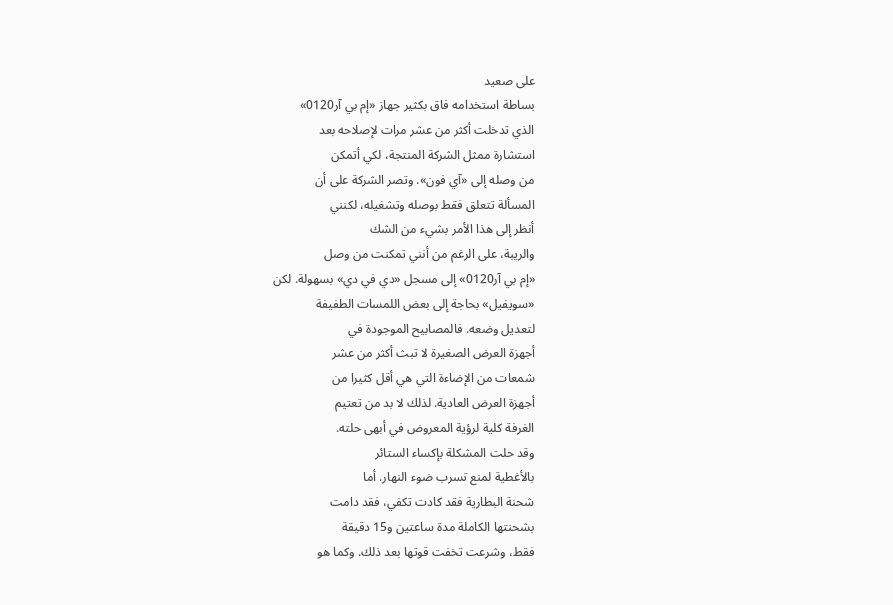على صعيد
بساطة استخدامه فاق بكثير جهاز «إم بي آر0120»
الذي تدخلت أكثر من عشر مرات لإصلاحه بعد
استشارة ممثل الشركة المنتجة، لكي أتمكن
من وصله إلى «آي فون». وتصر الشركة على أن
المسألة تتعلق فقط بوصله وتشغيله، لكنني
أنظر إلى هذا الأمر بشيء من الشك
والريبة، على الرغم من أنني تمكنت من وصل
«إم بي آر0120» إلى مسجل «دي في دي» بسهولة. لكن
«سويفيل» بحاجة إلى بعض اللمسات الطفيفة
لتعديل وضعه. فالمصابيح الموجودة في
أجهزة العرض الصغيرة لا تبث أكثر من عشر
شمعات من الإضاءة التي هي أقل كثيرا من
أجهزة العرض العادية. لذلك لا بد من تعتيم
الغرفة كلية لرؤية المعروض في أبهى حلته.
وقد حلت المشكلة بإكساء الستائر
بالأغطية لمنع تسرب ضوء النهار. أما
شحنة البطارية فقد كادت تكفي، فقد دامت
بشحنتها الكاملة مدة ساعتين و15 دقيقة
فقط، وشرعت تخفت قوتها بعد ذلك. وكما هو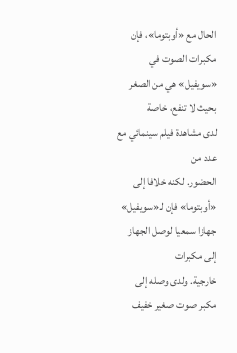الحال مع «أوبتوما»، فإن مكبرات الصوت في
«سويفيل» هي من الصغر بحيث لا تنفع، خاصة
لدى مشاهدة فيلم سينمائي مع عدد من
الحضور. لكنه خلافا إلى «أوبتوما» فإن لـ«سويفيل»
جهازا سمعيا لوصل الجهاز إلى مكبرات
خارجية. ولدى وصله إلى مكبر صوت صغير خفيف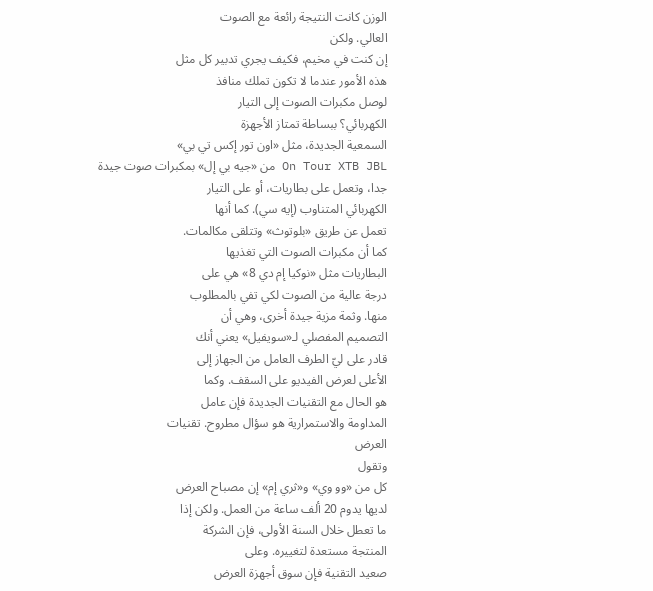الوزن كانت النتيجة رائعة مع الصوت
العالي. ولكن
إن كنت في مخيم، فكيف يجري تدبير كل مثل
هذه الأمور عندما لا تكون تملك منافذ
لوصل مكبرات الصوت إلى التيار
الكهربائي؟ ببساطة تمتاز الأجهزة
السمعية الجديدة، مثل «اون تور إكس تي بي»
On Tour XTB JBL من «جيه بي إل» بمكبرات صوت جيدة
جدا، وتعمل على بطاريات، أو على التيار
الكهربائي المتناوب (إيه سي). كما أنها
تعمل عن طريق «بلوتوث» وتتلقى مكالمات.
كما أن مكبرات الصوت التي تغذيها
البطاريات مثل «نوكيا إم دي 8» هي على
درجة عالية من الصوت لكي تفي بالمطلوب
منها. وثمة مزية جيدة أخرى، وهي أن
التصميم المفصلي لـ«سويفيل» يعني أنك
قادر على ليّ الطرف العامل من الجهاز إلى
الأعلى لعرض الفيديو على السقف. وكما
هو الحال مع التقنيات الجديدة فإن عامل
المداومة والاستمرارية هو سؤال مطروح. تقنيات
العرض
وتقول
كل من «وو وي» و«ثري إم» إن مصباح العرض
لديها يدوم 20 ألف ساعة من العمل. ولكن إذا
ما تعطل خلال السنة الأولى، فإن الشركة
المنتجة مستعدة لتغييره. وعلى
صعيد التقنية فإن سوق أجهزة العرض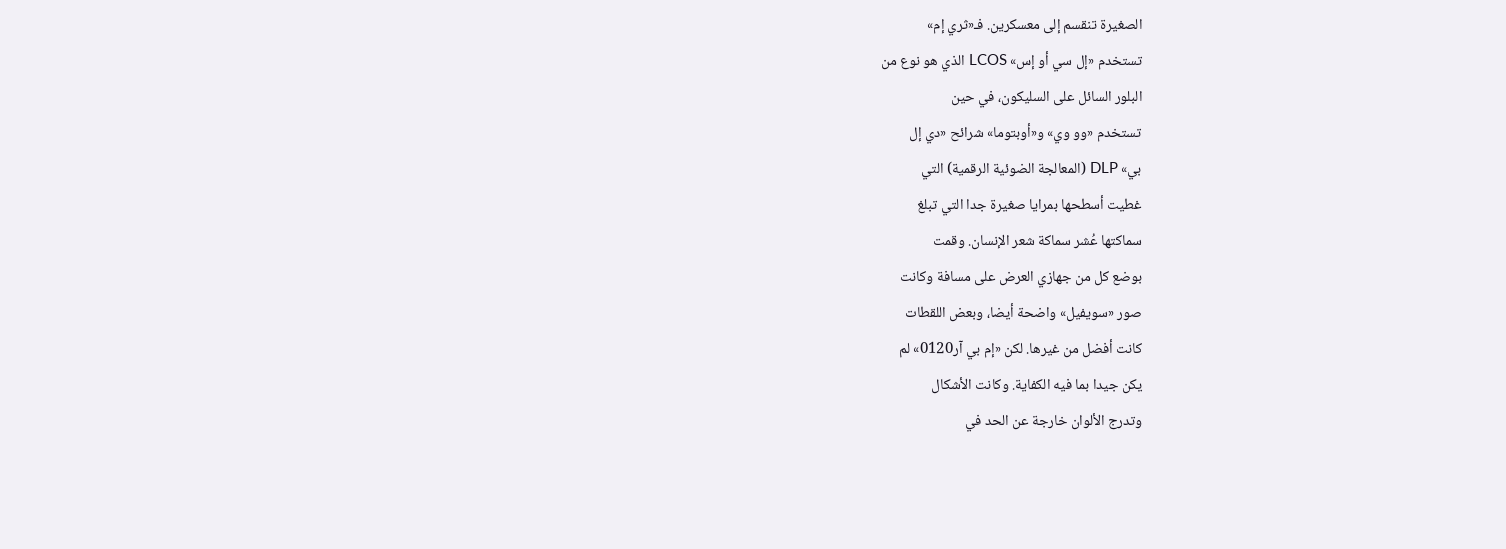الصغيرة تنقسم إلى معسكرين. فـ«ثري إم»
تستخدم «إل سي أو إس» LCOS الذي هو نوع من
البلور السائل على السليكون، في حين
تستخدم «وو وي» و«أوبتوما» شرائح «دي إل
بي» DLP (المعالجة الضوئية الرقمية) التي
غطيت أسطحها بمرايا صغيرة جدا التي تبلغ
سماكتها عُشر سماكة شعر الإنسان. وقمت
بوضع كل من جهازي العرض على مسافة وكانت
صور «سويفيل» واضحة أيضا، وبعض اللقطات
كانت أفضل من غيرها. لكن «إم بي آر0120» لم
يكن جيدا بما فيه الكفاية. وكانت الأشكال
وتدرج الألوان خارجة عن الحد في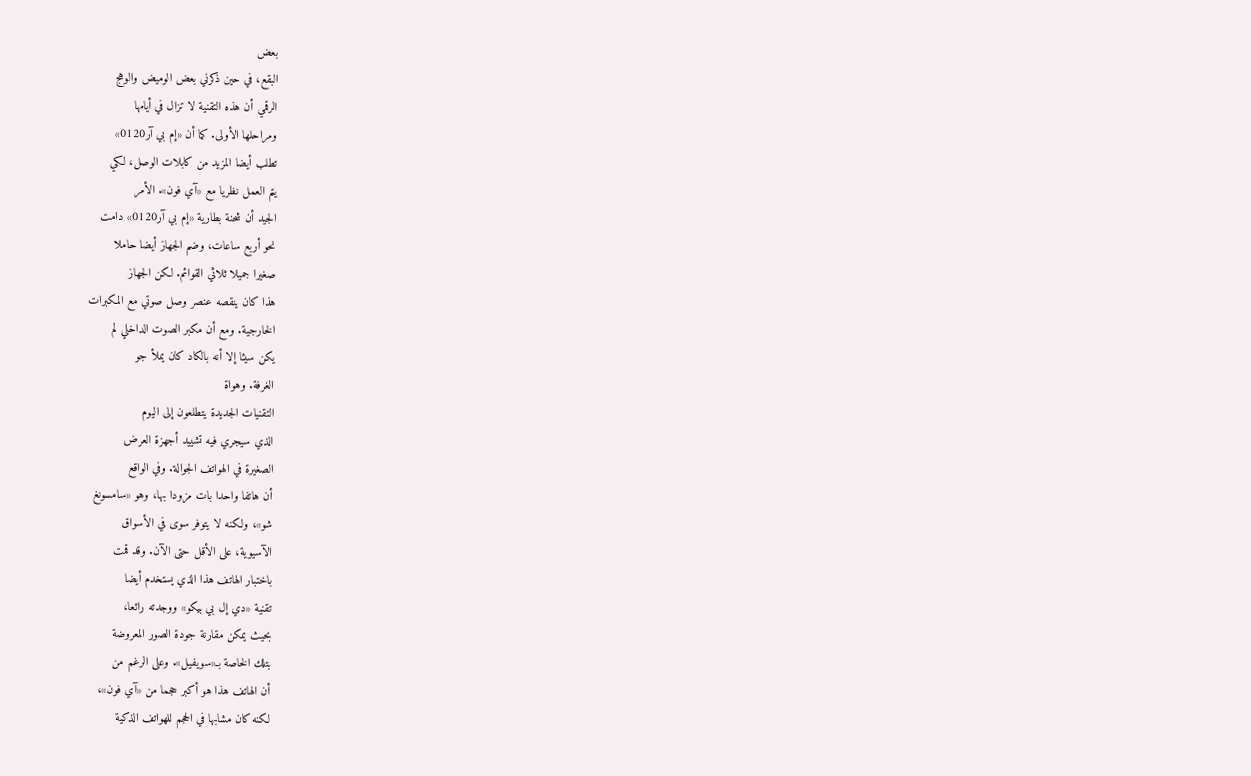بعض
البقع، في حين ذكرني بعض الوميض والوهج
الرقمي أن هذه التقنية لا تزال في أيامها
ومراحلها الأولى. كما أن «إم بي آر0120»
تطلب أيضا المزيد من كابلات الوصل، لكي
يتم العمل نظريا مع «آي فون». الأمر
الجيد أن شحنة بطارية «إم بي آر0120» دامت
نحو أربع ساعات، وضم الجهاز أيضا حاملا
صغيرا جميلا ثلاثي القوائم. لكن الجهاز
هذا كان ينقصه عنصر وصل صوتي مع المكبرات
الخارجية. ومع أن مكبر الصوت الداخلي لم
يكن سيئا إلا أنه بالكاد كان يملأ جو
الغرفة. وهواة
التقنيات الجديدة يتطلعون إلى اليوم
الذي سيجري فيه تشييد أجهزة العرض
الصغيرة في الهواتف الجوالة. وفي الواقع
أن هاتفا واحدا بات مزودا بها، وهو «سامسونغ
شو»، ولكنه لا يتوفر سوى في الأسواق
الآسيوية، على الأقل حتى الآن. وقد قمت
باختبار الهاتف هذا الذي يستخدم أيضا
تقنية «دي إل بي بيكو» ووجدته رائعا،
بحيث يمكن مقارنة جودة الصور المعروضة
بتلك الخاصة بـ«سويفيل». وعلى الرغم من
أن الهاتف هذا هو أكبر حجما من «آي فون»،
لكنه كان مشابها في الحجم للهواتف الذكية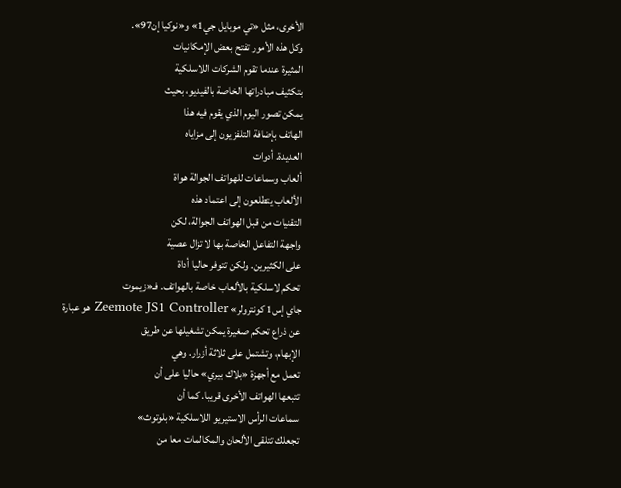الأخرى، مثل «تي موبايل جي1» و«نوكيا إن97».
وكل هذه الأمور تفتح بعض الإمكانيات
المثيرة عندما تقوم الشركات اللاسلكية
بتكثيف مبادراتها الخاصة بالفيديو، بحيث
يمكن تصور اليوم الذي يقوم فيه هذا
الهاتف بإضافة التلفزيون إلى مزاياه
العديدة. أدوات
ألعاب وسماعات للهواتف الجوالة هواة
الألعاب يتطلعون إلى اعتماد هذه
التقنيات من قبل الهواتف الجوالة، لكن
واجهة التفاعل الخاصة بها لا تزال عصية
على الكثيرين. ولكن تتوفر حاليا أداة
تحكم لاسلكية بالألعاب خاصة بالهواتف. فـ«زيموت
جاي إس1 كونترولر» Zeemote JS1 Controller هو عبارة
عن ذراع تحكم صغيرة يمكن تشغيلها عن طريق
الإبهام، وتشتمل على ثلاثة أزرار. وهي
تعمل مع أجهزة «بلاك بيري» حاليا على أن
تتبعها الهواتف الأخرى قريبا. كما أن
سماعات الرأس الاستيريو اللاسلكية «بلوتوث»
تجعلك تتلقى الألحان والمكالمات معا من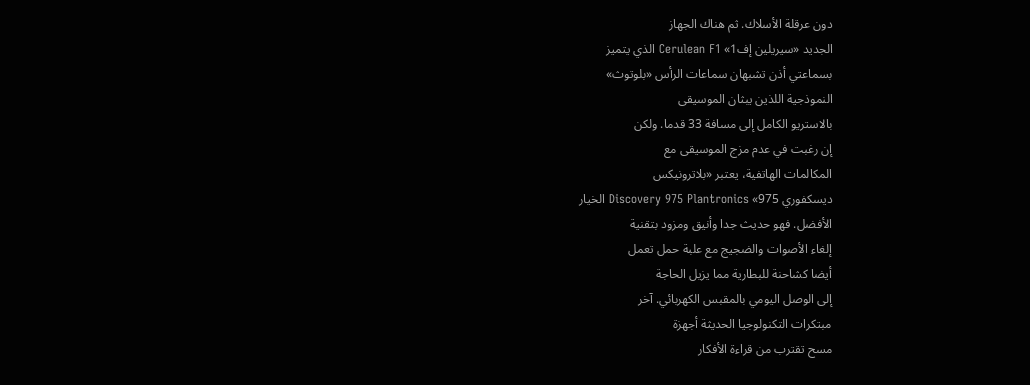دون عرقلة الأسلاك. ثم هناك الجهاز
الجديد «سيريلين إف1» Cerulean F1 الذي يتميز
بسماعتي أذن تشبهان سماعات الرأس «بلوتوث»
النموذجية اللذين يبثان الموسيقى
بالاستريو الكامل إلى مسافة 33 قدما. ولكن
إن رغبت في عدم مزج الموسيقى مع
المكالمات الهاتفية، يعتبر «بلاترونيكس
ديسكفوري 975» Discovery 975 Plantronics الخيار
الأفضل. فهو حديث جدا وأنيق ومزود بتقنية
إلغاء الأصوات والضجيج مع علبة حمل تعمل
أيضا كشاحنة للبطارية مما يزيل الحاجة
إلى الوصل اليومي بالمقبس الكهربائي. آخر
مبتكرات التكنولوجيا الحديثة أجهزة
مسح تقترب من قراءة الأفكار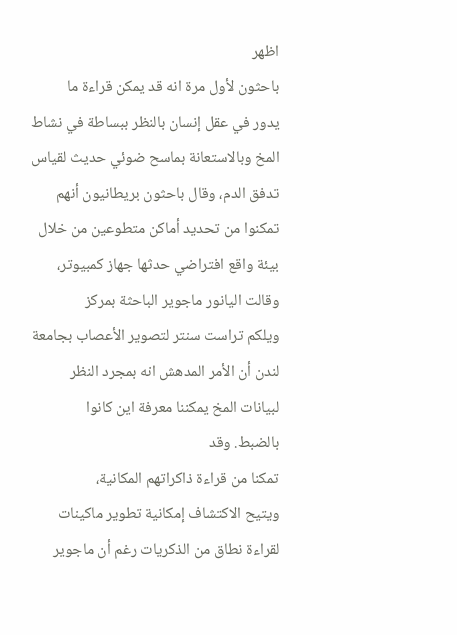اظهر
باحثون لأول مرة انه قد يمكن قراءة ما
يدور في عقل إنسان بالنظر ببساطة في نشاط
المخ وبالاستعانة بماسح ضوئي حديث لقياس
تدفق الدم، وقال باحثون بريطانيون أنهم
تمكنوا من تحديد أماكن متطوعين من خلال
بيئة واقع افتراضي حدثها جهاز كمبيوتر،
وقالت اليانور ماجوير الباحثة بمركز
ويلكم تراست سنتر لتصوير الأعصاب بجامعة
لندن أن الأمر المدهش انه بمجرد النظر
لبيانات المخ يمكننا معرفة اين كانوا
بالضبط. وقد
تمكنا من قراءة ذاكراتهم المكانية،
ويتيح الاكتشاف إمكانية تطوير ماكينات
لقراءة نطاق من الذكريات رغم أن ماجوير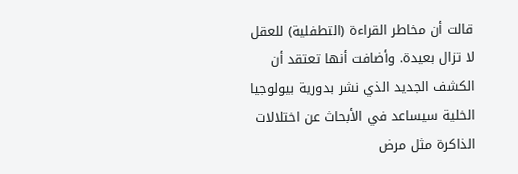قالت أن مخاطر القراءة (التطفلية) للعقل
لا تزال بعيدة. وأضافت أنها تعتقد أن
الكشف الجديد الذي نشر بدورية بيولوجيا
الخلية سيساعد في الأبحاث عن اختلالات
الذاكرة مثل مرض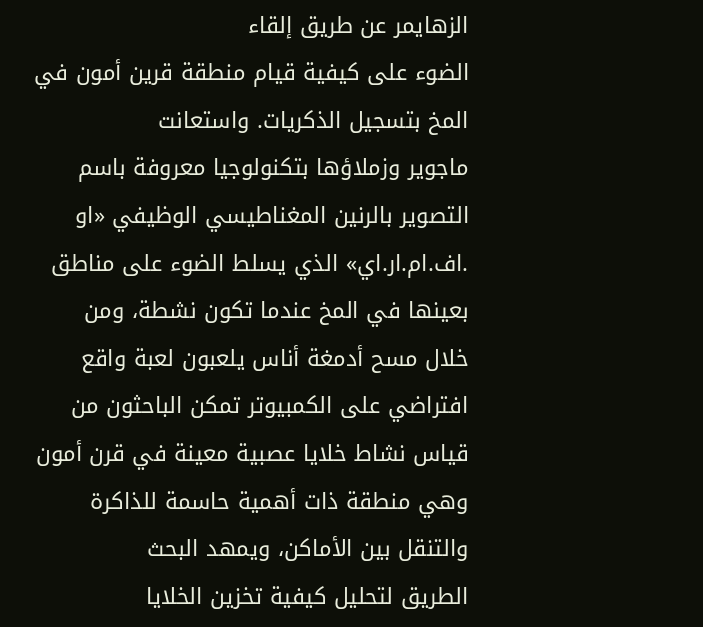الزهايمر عن طريق إلقاء
الضوء على كيفية قيام منطقة قرين أمون في
المخ بتسجيل الذكريات. واستعانت
ماجوير وزملاؤها بتكنولوجيا معروفة باسم
التصوير بالرنين المغناطيسي الوظيفي «او
.اف.ام.ار.اي» الذي يسلط الضوء على مناطق
بعينها في المخ عندما تكون نشطة، ومن
خلال مسح أدمغة أناس يلعبون لعبة واقع
افتراضي على الكمبيوتر تمكن الباحثون من
قياس نشاط خلايا عصبية معينة في قرن أمون
وهي منطقة ذات أهمية حاسمة للذاكرة
والتنقل بين الأماكن، ويمهد البحث
الطريق لتحليل كيفية تخزين الخلايا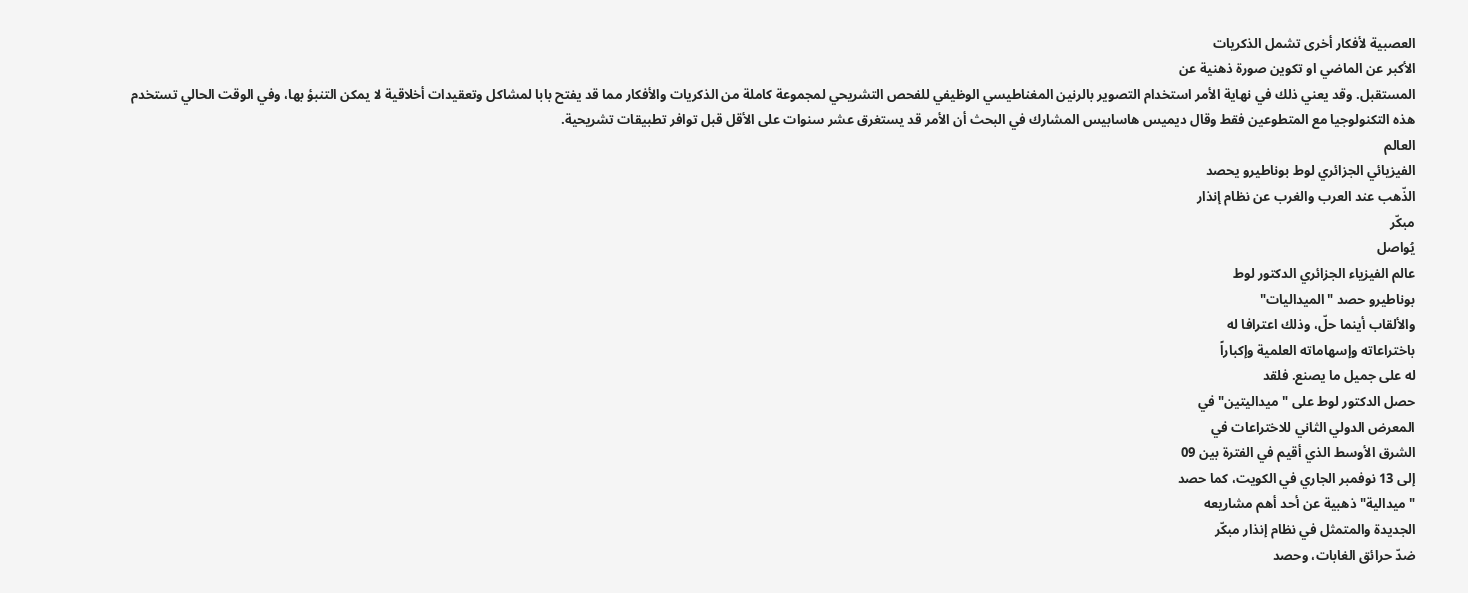العصبية لأفكار أخرى تشمل الذكريات
الأكبر عن الماضي او تكوين صورة ذهنية عن
المستقبل. وقد يعني ذلك في نهاية الأمر استخدام التصوير بالرنين المغناطيسي الوظيفي للفحص التشريحي لمجموعة كاملة من الذكريات والأفكار مما قد يفتح بابا لمشاكل وتعقيدات أخلاقية لا يمكن التنبؤ بها، وفي الوقت الحالي تستخدم هذه التكنولوجيا مع المتطوعين فقط وقال ديميس هاسابيس المشارك في البحث أن الأمر قد يستغرق عشر سنوات على الأقل قبل توافر تطبيقات تشريحية.
العالم
الفيزيائي الجزائري لوط بوناطيرو يحصد
الذّهب عند العرب والغرب عن نظام إنذار
مبكّر
يُواصل
عالم الفيزياء الجزائري الدكتور لوط
بوناطيرو حصد "الميداليات"
والألقاب أينما حلّ، وذلك اعترافا له
باختراعاته وإسهاماته العلمية وإكباراً
له على جميل ما يصنع. فلقد
حصل الدكتور لوط على "ميداليتين" في
المعرض الدولي الثاني للاختراعات في
الشرق الأوسط الذي أقيم في الفترة بين 09
إلى 13 نوفمبر الجاري في الكويت، كما حصد
"ميدالية" ذهبية عن أحد أهم مشاريعه
الجديدة والمتمثل في نظام إنذار مبكّر
ضدّ حرائق الغابات، وحصد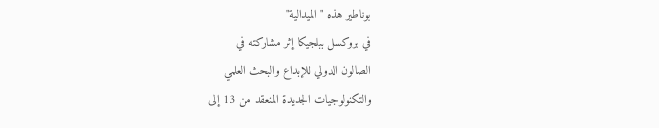بوناطير هذه "الميدالية"
في بروكسل ببلجيكا إثر مشاركته في
الصالون الدولي للإبداع والبحث العلمي
والتكنولوجيات الجديدة المنعقد من 13 إلى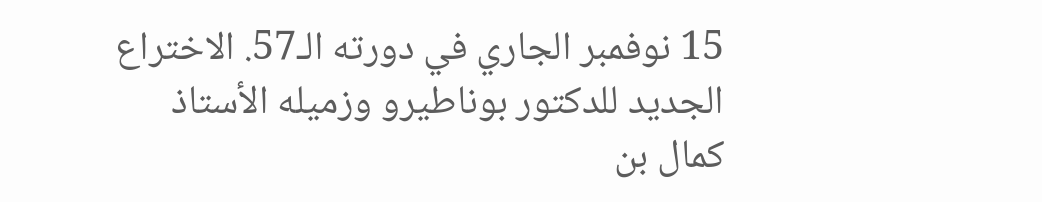15 نوفمبر الجاري في دورته الـ57. الاختراع
الجديد للدكتور بوناطيرو وزميله الأستاذ
كمال بن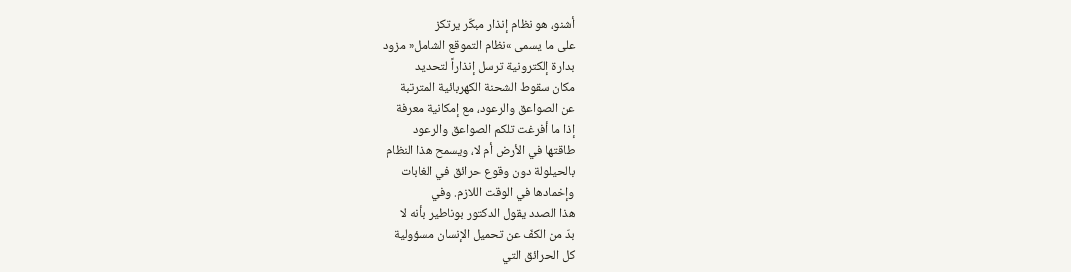أشنو، هو نظام إنذار مبكّر يرتكز
على ما يسمى »نظام التموقع الشامل« مزود
بدارة إلكترونية ترسل إنذاراً لتحديد
مكان سقوط الشحنة الكهربائية المترتبة
عن الصواعق والرعود، مع إمكانية معرفة
إذا ما أفرغت تلكم الصواعق والرعود
طاقتها في الأرض أم لا، ويسمح هذا النظام
بالحيلولة دون وقوع حرائق في الغابات
وإخمادها في الوقت اللازم. وفي
هذا الصدد يقول الدكتور بوناطير بأنه لا
بدّ من الكفّ عن تحميل الإنسان مسؤولية
كل الحرائق التي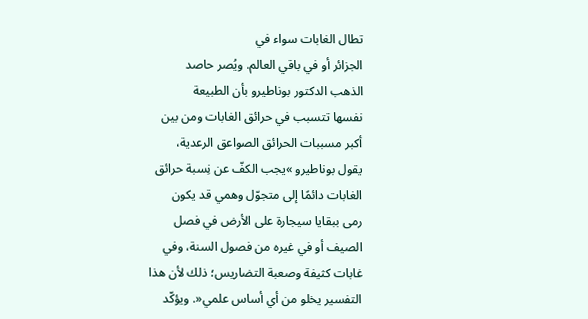تطال الغابات سواء في
الجزائر أو في باقي العالم. ويُصر حاصد
الذهب الدكتور بوناطيرو بأن الطبيعة
نفسها تتسبب في حرائق الغابات ومن بين
أكبر مسببات الحرائق الصواعق الرعدية،
يقول بوناطيرو »يجب الكفّ عن نِسبة حرائق
الغابات دائمًا إلى متجوّل وهمي قد يكون
رمى ببقايا سيجارة على الأرض في فصل
الصيف أو في غيره من فصول السنة، وفي
غابات كثيفة وصعبة التضاريس؛ ذلك لأن هذا
التفسير يخلو من أي أساس علمي«. ويؤكّد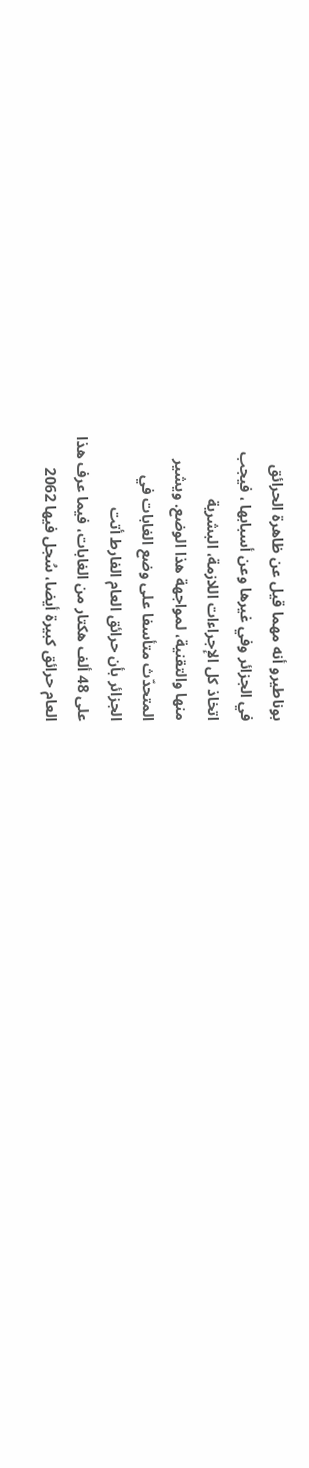بوناطيرو أنه مهما قيل عن ظاهرة الحرائق
في الجزائر وفي غيرها وعن أسبابها ، فيجب
اتخاذ كل الإجراءات اللازمة، البشرية
منها والتقنية، لمواجهة هذا الوضع. ويشير
المتحدّث متأسفا على وضع الغابات في
الجزائر بأن حرائق العام الفارط أتت
على 48 ألف هكتار من الغابات، فيما عرف هذا
العام حرائق كبيرة أيضا، سُجل فيها 2062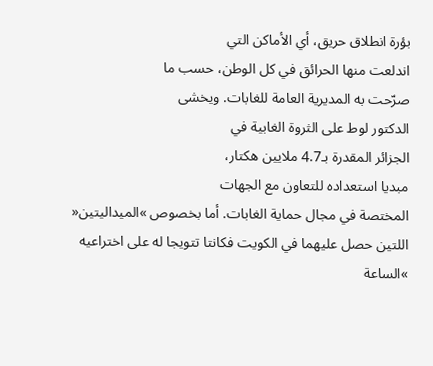بؤرة انطلاق حريق، أي الأماكن التي
اندلعت منها الحرائق في كل الوطن، حسب ما
صرّحت به المديرية العامة للغابات. ويخشى
الدكتور لوط على الثروة الغابية في
الجزائر المقدرة بـ4.7 ملايين هكتار،
مبديا استعداده للتعاون مع الجهات
المختصة في مجال حماية الغابات. أما بخصوص »الميداليتين« اللتين حصل عليهما في الكويت فكانتا تتويجا له على اختراعيه »الساعة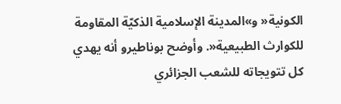الكونية« و»المدينة الإسلامية الذكيّة المقاومة للكوارث الطبيعية«. وأوضح بوناطيرو أنه يهدي كل تتويجاته للشعب الجزائري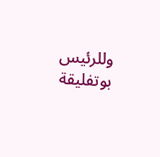وللرئيس بوتفليقة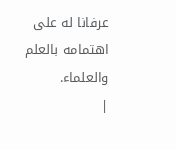عرفانا له على اهتمامه بالعلم والعلماء.
|